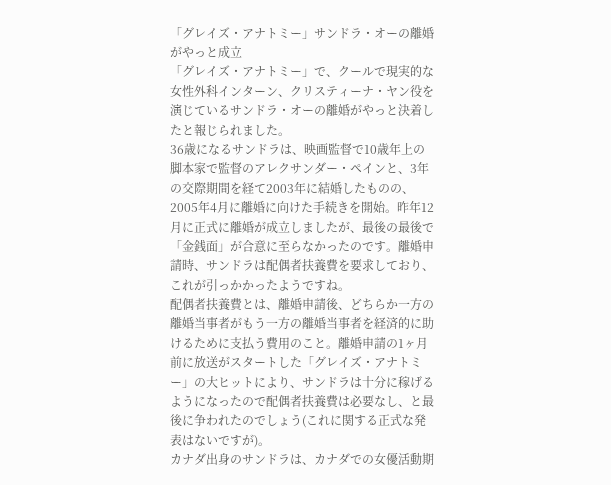「グレイズ・アナトミー」サンドラ・オーの離婚がやっと成立
「グレイズ・アナトミー」で、クールで現実的な女性外科インターン、クリスティーナ・ヤン役を演じているサンドラ・オーの離婚がやっと決着したと報じられました。
36歳になるサンドラは、映画監督で10歳年上の脚本家で監督のアレクサンダー・ペインと、3年の交際期間を経て2003年に結婚したものの、2005年4月に離婚に向けた手続きを開始。昨年12月に正式に離婚が成立しましたが、最後の最後で「金銭面」が合意に至らなかったのです。離婚申請時、サンドラは配偶者扶養費を要求しており、これが引っかかったようですね。
配偶者扶養費とは、離婚申請後、どちらか一方の離婚当事者がもう一方の離婚当事者を経済的に助けるために支払う費用のこと。離婚申請の1ヶ月前に放送がスタートした「グレイズ・アナトミー」の大ヒットにより、サンドラは十分に稼げるようになったので配偶者扶養費は必要なし、と最後に争われたのでしょう(これに関する正式な発表はないですが)。
カナダ出身のサンドラは、カナダでの女優活動期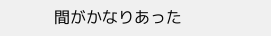間がかなりあった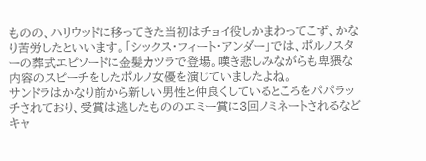ものの、ハリウッドに移ってきた当初はチョイ役しかまわってこず、かなり苦労したといいます。「シックス・フィート・アンダー」では、ポルノスターの葬式エピソードに金髪カツラで登場。嘆き悲しみながらも卑猥な内容のスピーチをしたポルノ女優を演じていましたよね。
サンドラはかなり前から新しい男性と仲良くしているところをパパラッチされており、受賞は逃したもののエミー賞に3回ノミネートされるなどキャ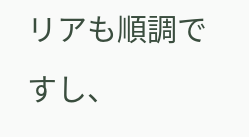リアも順調ですし、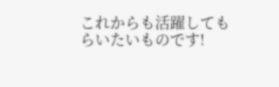これからも活躍してもらいたいものです!